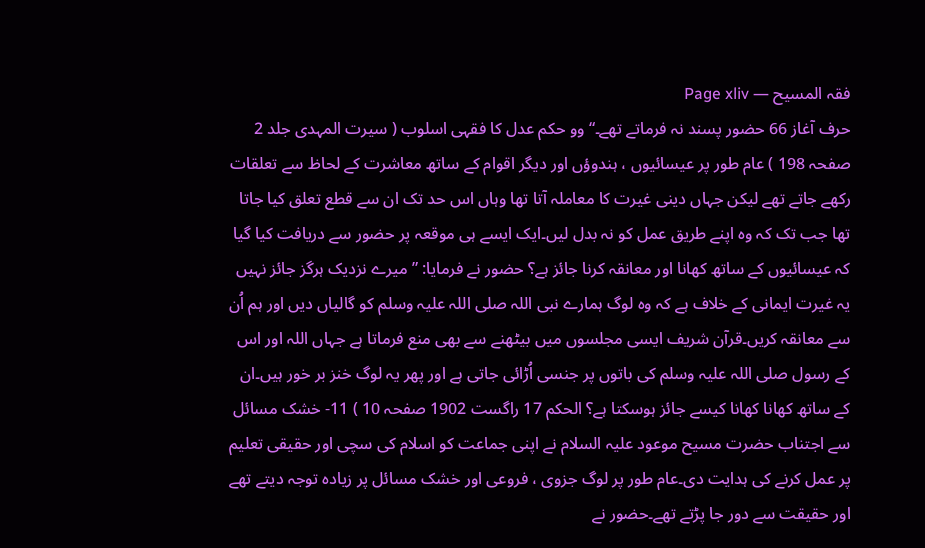فقہ المسیح — Page xliv
حرف آغاز 66 حضور پسند نہ فرماتے تھے۔“ وو حكم عدل کا فقہی اسلوب ( سیرت المہدی جلد 2 صفحہ 198 ) عام طور پر عیسائیوں ، ہندوؤں اور دیگر اقوام کے ساتھ معاشرت کے لحاظ سے تعلقات رکھے جاتے تھے لیکن جہاں دینی غیرت کا معاملہ آتا تھا وہاں اس حد تک ان سے قطع تعلق کیا جاتا تھا جب تک کہ وہ اپنے طریق عمل کو نہ بدل لیں۔ایک ایسے ہی موقعہ پر حضور سے دریافت کیا گیا کہ عیسائیوں کے ساتھ کھانا اور معانقہ کرنا جائز ہے؟ حضور نے فرمایا: ” میرے نزدیک ہرگز جائز نہیں یہ غیرت ایمانی کے خلاف ہے کہ وہ لوگ ہمارے نبی اللہ صلی اللہ علیہ وسلم کو گالیاں دیں اور ہم اُن سے معانقہ کریں۔قرآن شریف ایسی مجلسوں میں بیٹھنے سے بھی منع فرماتا ہے جہاں اللہ اور اس کے رسول صلی اللہ علیہ وسلم کی باتوں پر جنسی اُڑائی جاتی ہے اور پھر یہ لوگ خنز بر خور ہیں۔ان کے ساتھ کھانا کھانا کیسے جائز ہوسکتا ہے؟ الحکم 17 راگست 1902 صفحہ 10 ) 11- خشک مسائل سے اجتناب حضرت مسیح موعود علیہ السلام نے اپنی جماعت کو اسلام کی سچی اور حقیقی تعلیم پر عمل کرنے کی ہدایت دی۔عام طور پر لوگ جزوی ، فروعی اور خشک مسائل پر زیادہ توجہ دیتے تھے اور حقیقت سے دور جا پڑتے تھے۔حضور نے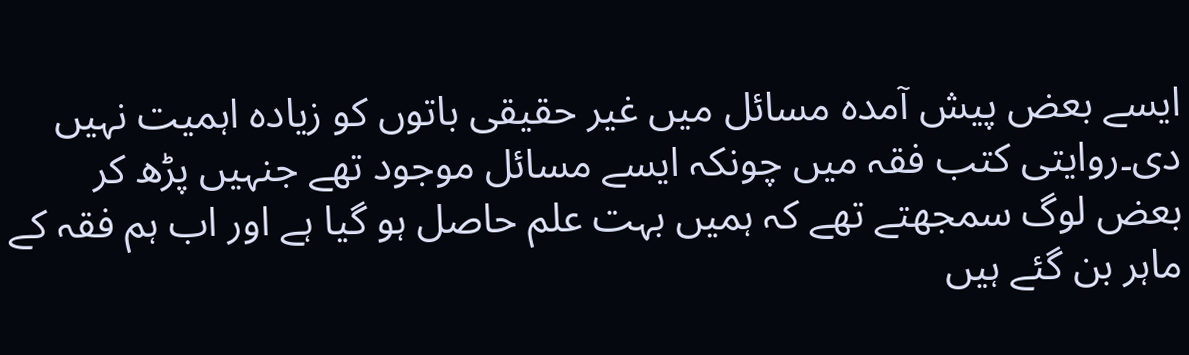ایسے بعض پیش آمدہ مسائل میں غیر حقیقی باتوں کو زیادہ اہمیت نہیں دی۔روایتی کتب فقہ میں چونکہ ایسے مسائل موجود تھے جنہیں پڑھ کر بعض لوگ سمجھتے تھے کہ ہمیں بہت علم حاصل ہو گیا ہے اور اب ہم فقہ کے ماہر بن گئے ہیں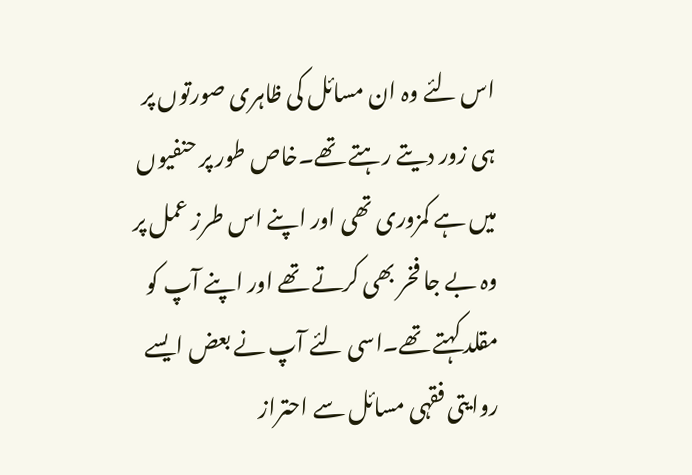اس لئے وہ ان مسائل کی ظاہری صورتوں پر ہی زور دیتے رہتے تھے۔خاص طور پر حنفیوں میں ہے کمزوری تھی اور اپنے اس طرز عمل پر وہ بے جا فخر بھی کرتے تھے اور اپنے آپ کو مقلد کہتے تھے۔اسی لئے آپ نے بعض ایسے روایتی فقہی مسائل سے احتراز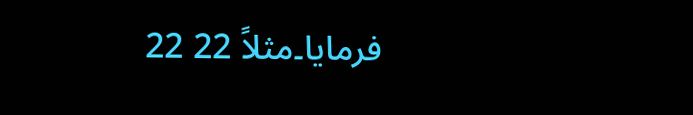فرمایا۔مثلاً 22 22